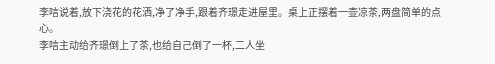李唁说着,放下浇花的花洒,净了净手,跟着齐璟走进屋里。桌上正摆着一壶凉茶,两盘简单的点心。
李唁主动给齐璟倒上了茶,也给自己倒了一杯,二人坐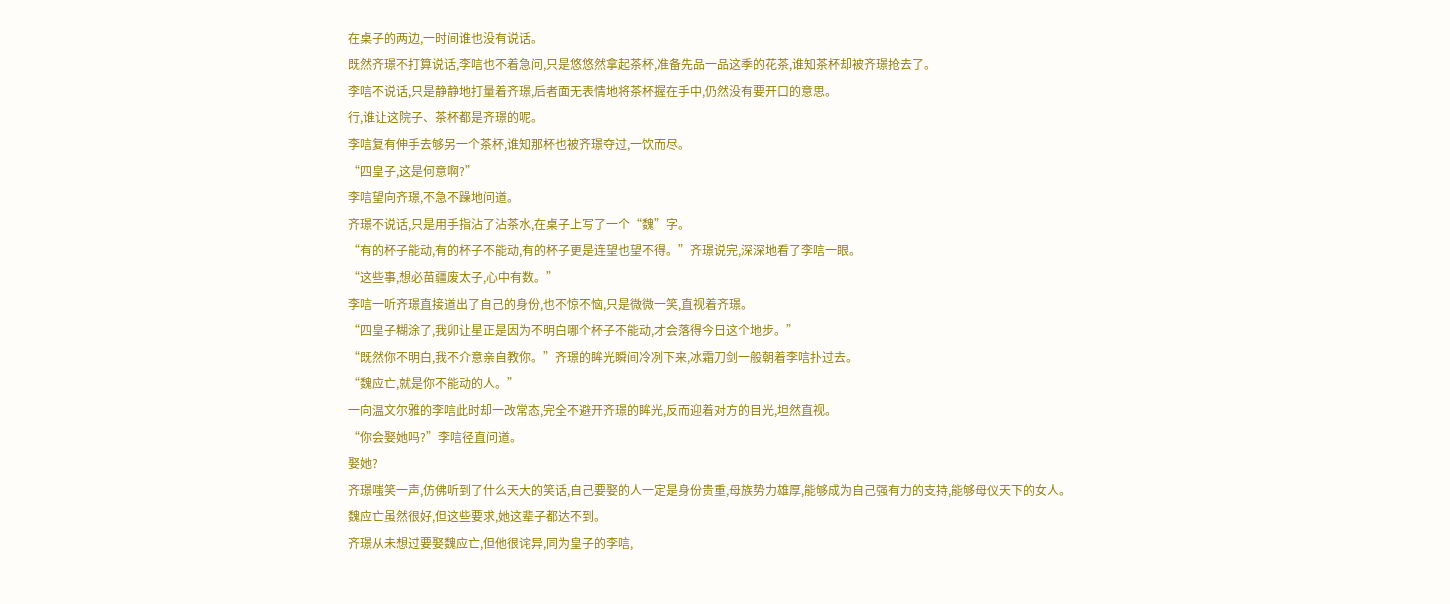在桌子的两边,一时间谁也没有说话。
既然齐璟不打算说话,李唁也不着急问,只是悠悠然拿起茶杯,准备先品一品这季的花茶,谁知茶杯却被齐璟抢去了。
李唁不说话,只是静静地打量着齐璟,后者面无表情地将茶杯握在手中,仍然没有要开口的意思。
行,谁让这院子、茶杯都是齐璟的呢。
李唁复有伸手去够另一个茶杯,谁知那杯也被齐璟夺过,一饮而尽。
“四皇子,这是何意啊?”
李唁望向齐璟,不急不躁地问道。
齐璟不说话,只是用手指沾了沾茶水,在桌子上写了一个“魏”字。
“有的杯子能动,有的杯子不能动,有的杯子更是连望也望不得。”齐璟说完,深深地看了李唁一眼。
“这些事,想必苗疆废太子,心中有数。”
李唁一听齐璟直接道出了自己的身份,也不惊不恼,只是微微一笑,直视着齐璟。
“四皇子糊涂了,我卯让星正是因为不明白哪个杯子不能动,才会落得今日这个地步。”
“既然你不明白,我不介意亲自教你。”齐璟的眸光瞬间冷冽下来,冰霜刀剑一般朝着李唁扑过去。
“魏应亡,就是你不能动的人。”
一向温文尔雅的李唁此时却一改常态,完全不避开齐璟的眸光,反而迎着对方的目光,坦然直视。
“你会娶她吗?”李唁径直问道。
娶她?
齐璟嗤笑一声,仿佛听到了什么天大的笑话,自己要娶的人一定是身份贵重,母族势力雄厚,能够成为自己强有力的支持,能够母仪天下的女人。
魏应亡虽然很好,但这些要求,她这辈子都达不到。
齐璟从未想过要娶魏应亡,但他很诧异,同为皇子的李唁,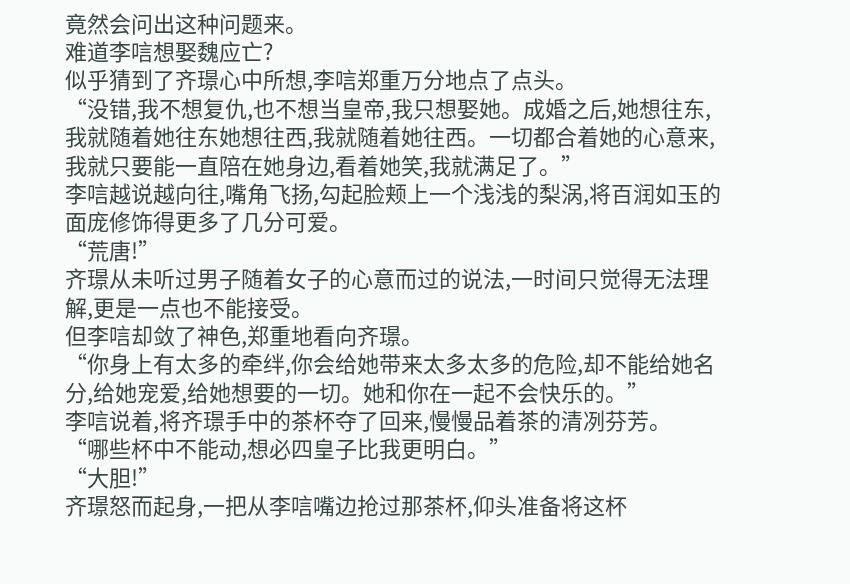竟然会问出这种问题来。
难道李唁想娶魏应亡?
似乎猜到了齐璟心中所想,李唁郑重万分地点了点头。
“没错,我不想复仇,也不想当皇帝,我只想娶她。成婚之后,她想往东,我就随着她往东她想往西,我就随着她往西。一切都合着她的心意来,我就只要能一直陪在她身边,看着她笑,我就满足了。”
李唁越说越向往,嘴角飞扬,勾起脸颊上一个浅浅的梨涡,将百润如玉的面庞修饰得更多了几分可爱。
“荒唐!”
齐璟从未听过男子随着女子的心意而过的说法,一时间只觉得无法理解,更是一点也不能接受。
但李唁却敛了神色,郑重地看向齐璟。
“你身上有太多的牵绊,你会给她带来太多太多的危险,却不能给她名分,给她宠爱,给她想要的一切。她和你在一起不会快乐的。”
李唁说着,将齐璟手中的茶杯夺了回来,慢慢品着茶的清冽芬芳。
“哪些杯中不能动,想必四皇子比我更明白。”
“大胆!”
齐璟怒而起身,一把从李唁嘴边抢过那茶杯,仰头准备将这杯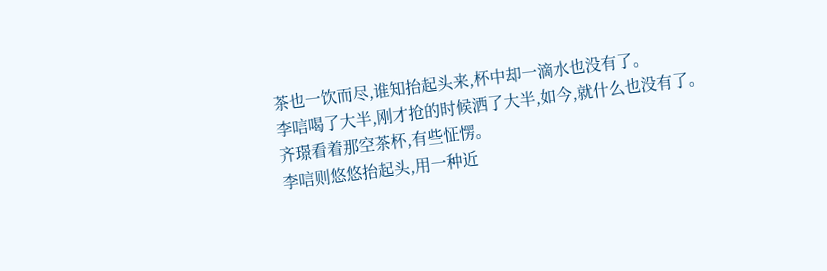茶也一饮而尽,谁知抬起头来,杯中却一滴水也没有了。
李唁喝了大半,刚才抢的时候洒了大半,如今,就什么也没有了。
齐璟看着那空茶杯,有些怔愣。
李唁则悠悠抬起头,用一种近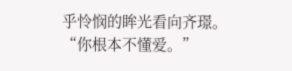乎怜悯的眸光看向齐璟。
“你根本不懂爱。”